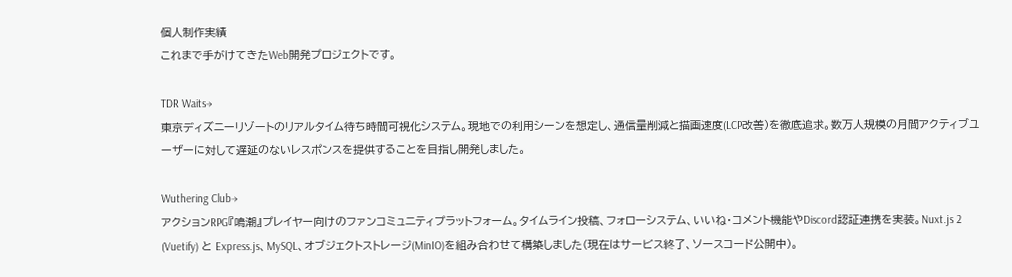個人制作実績
これまで手がけてきたWeb開発プロジェクトです。

TDR Waits→
東京ディズニーリゾートのリアルタイム待ち時間可視化システム。現地での利用シーンを想定し、通信量削減と描画速度(LCP改善)を徹底追求。数万人規模の月間アクティブユーザーに対して遅延のないレスポンスを提供することを目指し開発しました。

Wuthering Club→
アクションRPG『鳴潮』プレイヤー向けのファンコミュニティプラットフォーム。タイムライン投稿、フォローシステム、いいね・コメント機能やDiscord認証連携を実装。Nuxt.js 2 (Vuetify) と Express.js、MySQL、オブジェクトストレージ(MinIO)を組み合わせて構築しました(現在はサービス終了、ソースコード公開中)。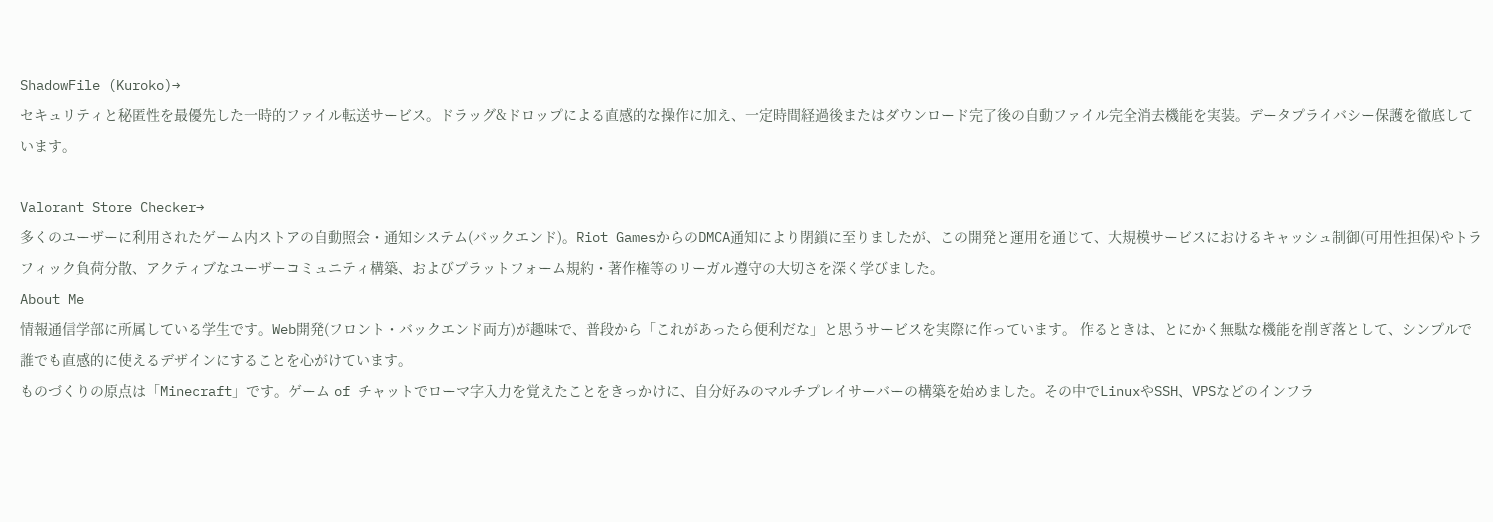ShadowFile (Kuroko)→
セキュリティと秘匿性を最優先した一時的ファイル転送サービス。ドラッグ&ドロップによる直感的な操作に加え、一定時間経過後またはダウンロード完了後の自動ファイル完全消去機能を実装。データプライバシー保護を徹底しています。

Valorant Store Checker→
多くのユーザーに利用されたゲーム内ストアの自動照会・通知システム(バックエンド)。Riot GamesからのDMCA通知により閉鎖に至りましたが、この開発と運用を通じて、大規模サービスにおけるキャッシュ制御(可用性担保)やトラフィック負荷分散、アクティブなユーザーコミュニティ構築、およびプラットフォーム規約・著作権等のリーガル遵守の大切さを深く学びました。
About Me
情報通信学部に所属している学生です。Web開発(フロント・バックエンド両方)が趣味で、普段から「これがあったら便利だな」と思うサービスを実際に作っています。 作るときは、とにかく無駄な機能を削ぎ落として、シンプルで誰でも直感的に使えるデザインにすることを心がけています。
ものづくりの原点は「Minecraft」です。ゲーム of チャットでローマ字入力を覚えたことをきっかけに、自分好みのマルチプレイサーバーの構築を始めました。その中でLinuxやSSH、VPSなどのインフラ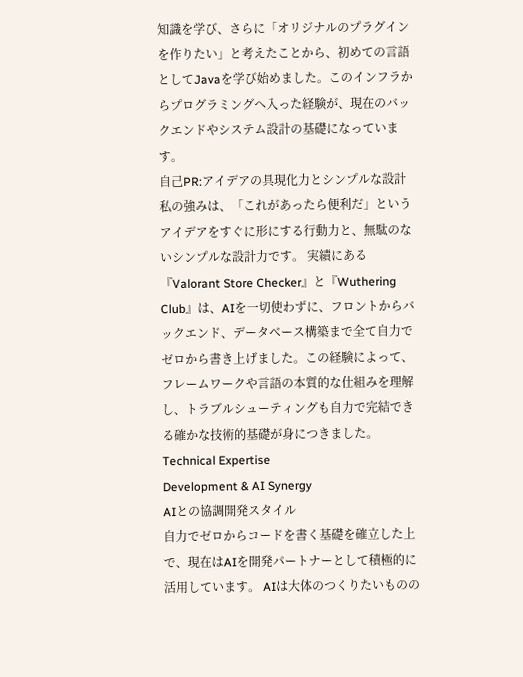知識を学び、さらに「オリジナルのプラグインを作りたい」と考えたことから、初めての言語としてJavaを学び始めました。このインフラからプログラミングへ入った経験が、現在のバックエンドやシステム設計の基礎になっています。
自己PR:アイデアの具現化力とシンプルな設計
私の強みは、「これがあったら便利だ」というアイデアをすぐに形にする行動力と、無駄のないシンプルな設計力です。 実績にある『Valorant Store Checker』と『Wuthering Club』は、AIを一切使わずに、フロントからバックエンド、データベース構築まで全て自力でゼロから書き上げました。この経験によって、フレームワークや言語の本質的な仕組みを理解し、トラブルシューティングも自力で完結できる確かな技術的基礎が身につきました。
Technical Expertise
Development & AI Synergy
AIとの協調開発スタイル
自力でゼロからコードを書く基礎を確立した上で、現在はAIを開発パートナーとして積極的に活用しています。 AIは大体のつくりたいものの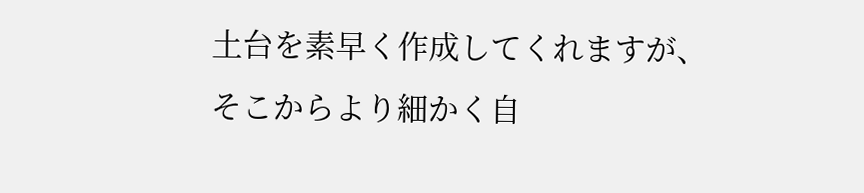土台を素早く作成してくれますが、そこからより細かく自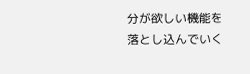分が欲しい機能を落とし込んでいく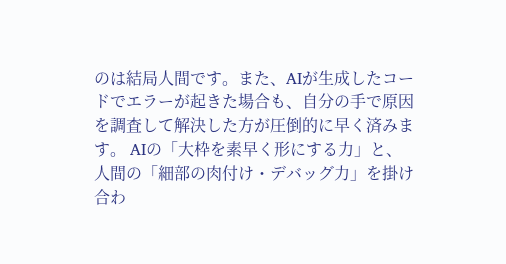のは結局人間です。また、AIが生成したコードでエラーが起きた場合も、自分の手で原因を調査して解決した方が圧倒的に早く済みます。 AIの「大枠を素早く形にする力」と、人間の「細部の肉付け・デバッグ力」を掛け合わ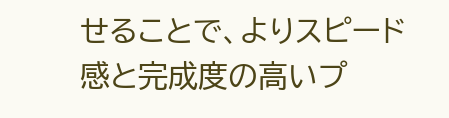せることで、よりスピード感と完成度の高いプ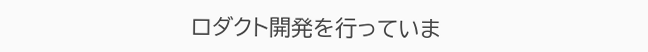ロダクト開発を行っていま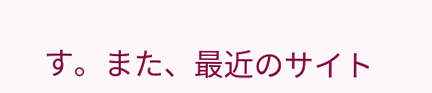す。また、最近のサイト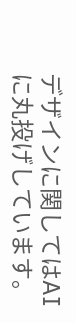デザインに関してはAIに丸投げしています。